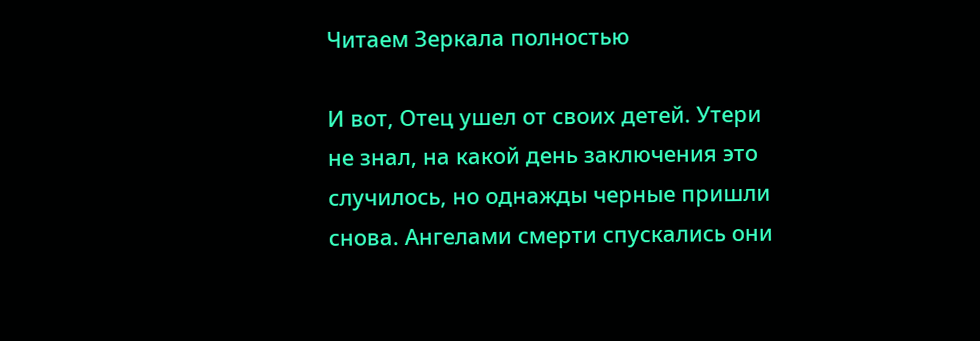Читаем Зеркала полностью

И вот, Отец ушел от своих детей. Утери не знал, на какой день заключения это случилось, но однажды черные пришли снова. Ангелами смерти спускались они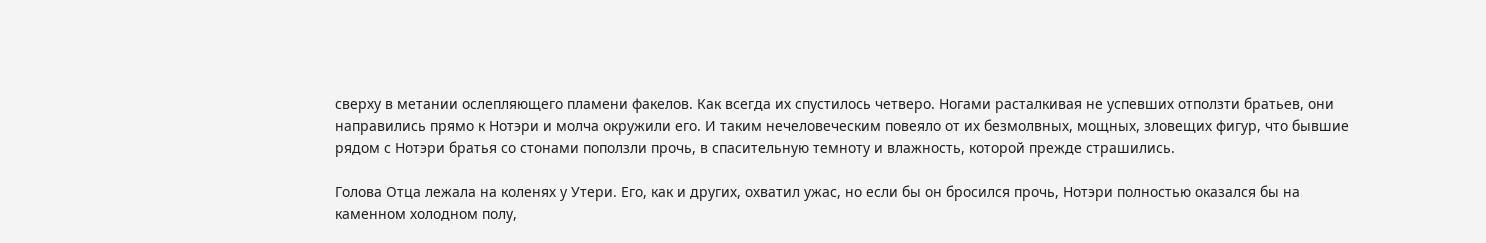сверху в метании ослепляющего пламени факелов. Как всегда их спустилось четверо. Ногами расталкивая не успевших отползти братьев, они направились прямо к Нотэри и молча окружили его. И таким нечеловеческим повеяло от их безмолвных, мощных, зловещих фигур, что бывшие рядом с Нотэри братья со стонами поползли прочь, в спасительную темноту и влажность, которой прежде страшились.

Голова Отца лежала на коленях у Утери. Его, как и других, охватил ужас, но если бы он бросился прочь, Нотэри полностью оказался бы на каменном холодном полу,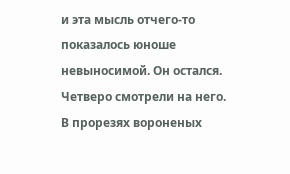и эта мысль отчего-то показалось юноше невыносимой. Он остался. Четверо смотрели на него. В прорезях вороненых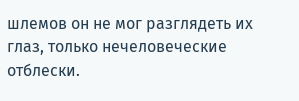шлемов он не мог разглядеть их глаз, только нечеловеческие отблески.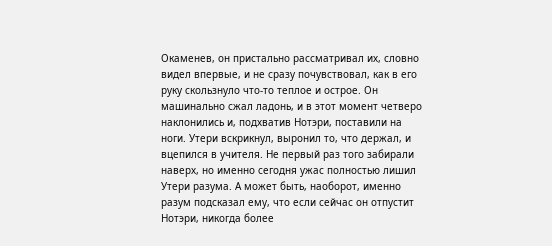Окаменев, он пристально рассматривал их, словно видел впервые, и не сразу почувствовал, как в его руку скользнуло что-то теплое и острое. Он машинально сжал ладонь, и в этот момент четверо наклонились и, подхватив Нотэри, поставили на ноги. Утери вскрикнул, выронил то, что держал, и вцепился в учителя. Не первый раз того забирали наверх, но именно сегодня ужас полностью лишил Утери разума. А может быть, наоборот, именно разум подсказал ему, что если сейчас он отпустит Нотэри, никогда более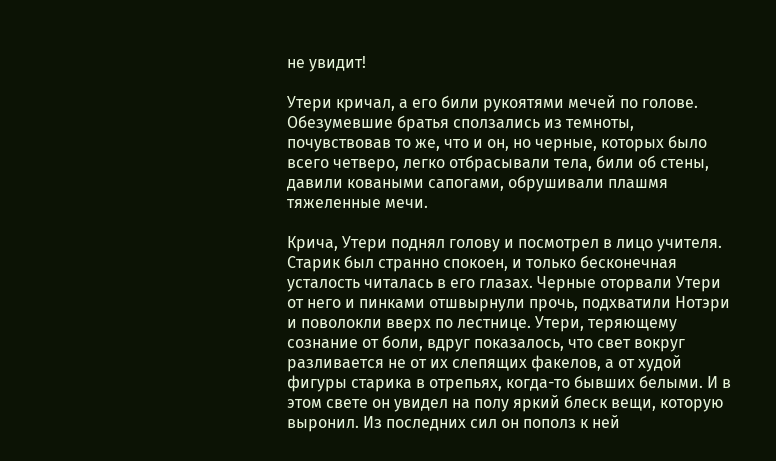не увидит!

Утери кричал, а его били рукоятями мечей по голове. Обезумевшие братья сползались из темноты, почувствовав то же, что и он, но черные, которых было всего четверо, легко отбрасывали тела, били об стены, давили коваными сапогами, обрушивали плашмя тяжеленные мечи.

Крича, Утери поднял голову и посмотрел в лицо учителя. Старик был странно спокоен, и только бесконечная усталость читалась в его глазах. Черные оторвали Утери от него и пинками отшвырнули прочь, подхватили Нотэри и поволокли вверх по лестнице. Утери, теряющему сознание от боли, вдруг показалось, что свет вокруг разливается не от их слепящих факелов, а от худой фигуры старика в отрепьях, когда-то бывших белыми. И в этом свете он увидел на полу яркий блеск вещи, которую выронил. Из последних сил он пополз к ней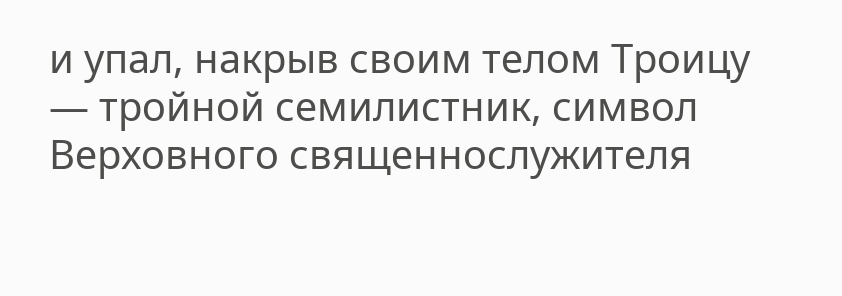и упал, накрыв своим телом Троицу — тройной семилистник, символ Верховного священнослужителя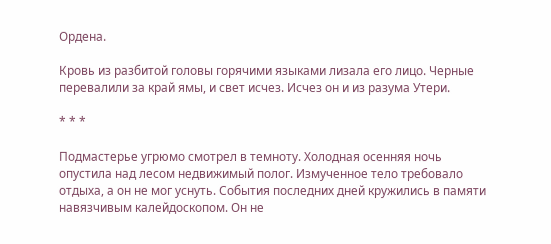Ордена.

Кровь из разбитой головы горячими языками лизала его лицо. Черные перевалили за край ямы, и свет исчез. Исчез он и из разума Утери.

* * *

Подмастерье угрюмо смотрел в темноту. Холодная осенняя ночь опустила над лесом недвижимый полог. Измученное тело требовало отдыха, а он не мог уснуть. События последних дней кружились в памяти навязчивым калейдоскопом. Он не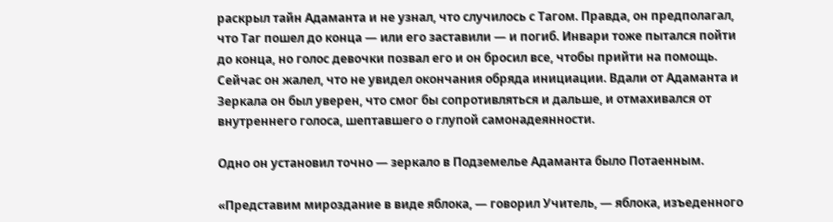раскрыл тайн Адаманта и не узнал, что случилось с Тагом. Правда, он предполагал, что Таг пошел до конца — или его заставили — и погиб. Инвари тоже пытался пойти до конца, но голос девочки позвал его и он бросил все, чтобы прийти на помощь. Сейчас он жалел, что не увидел окончания обряда инициации. Вдали от Адаманта и Зеркала он был уверен, что смог бы сопротивляться и дальше, и отмахивался от внутреннего голоса, шептавшего о глупой самонадеянности.

Одно он установил точно — зеркало в Подземелье Адаманта было Потаенным.

«Представим мироздание в виде яблока, — говорил Учитель, — яблока, изъеденного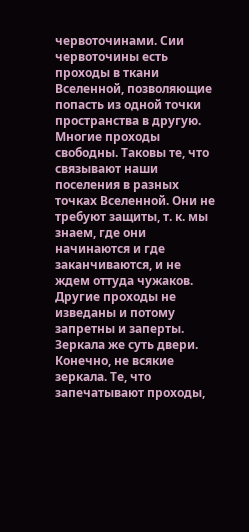червоточинами. Сии червоточины есть проходы в ткани Вселенной, позволяющие попасть из одной точки пространства в другую. Многие проходы свободны. Таковы те, что связывают наши поселения в разных точках Вселенной. Они не требуют защиты, т. к. мы знаем, где они начинаются и где заканчиваются, и не ждем оттуда чужаков. Другие проходы не изведаны и потому запретны и заперты. Зеркала же суть двери. Конечно, не всякие зеркала. Те, что запечатывают проходы,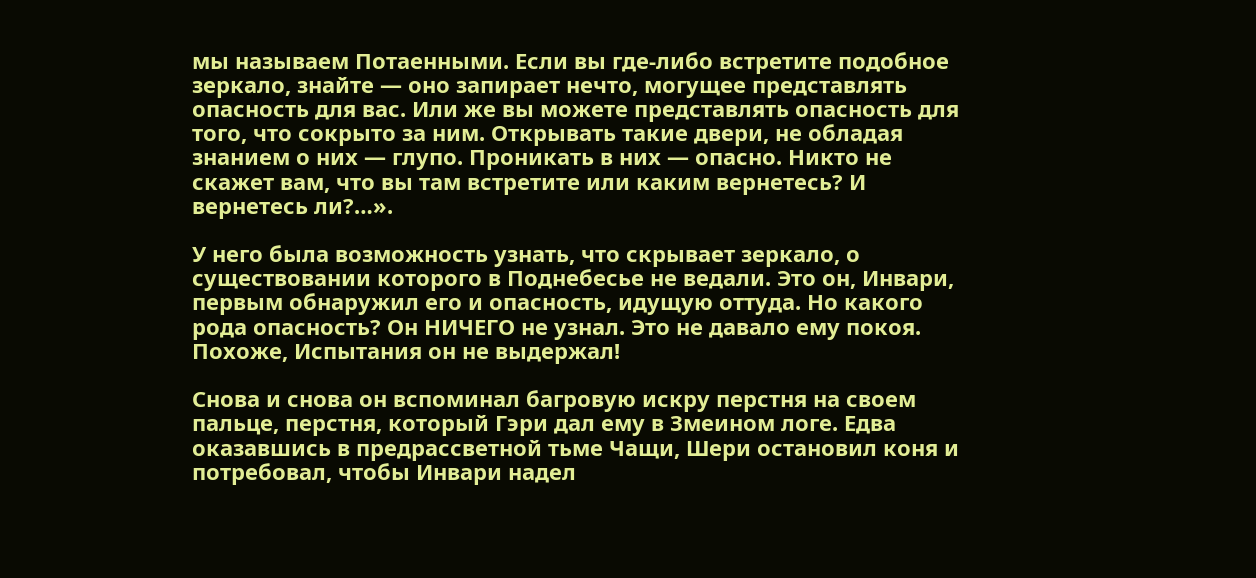мы называем Потаенными. Если вы где-либо встретите подобное зеркало, знайте — оно запирает нечто, могущее представлять опасность для вас. Или же вы можете представлять опасность для того, что сокрыто за ним. Открывать такие двери, не обладая знанием о них — глупо. Проникать в них — опасно. Никто не скажет вам, что вы там встретите или каким вернетесь? И вернетесь ли?…».

У него была возможность узнать, что скрывает зеркало, о существовании которого в Поднебесье не ведали. Это он, Инвари, первым обнаружил его и опасность, идущую оттуда. Но какого рода опасность? Он НИЧЕГО не узнал. Это не давало ему покоя. Похоже, Испытания он не выдержал!

Снова и снова он вспоминал багровую искру перстня на своем пальце, перстня, который Гэри дал ему в Змеином логе. Едва оказавшись в предрассветной тьме Чащи, Шери остановил коня и потребовал, чтобы Инвари надел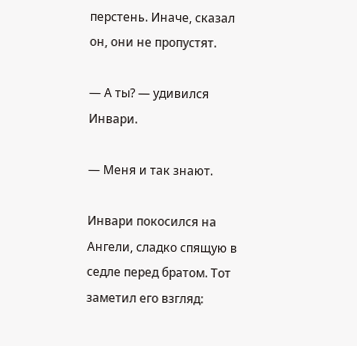перстень. Иначе, сказал он, они не пропустят.

— А ты? — удивился Инвари.

— Меня и так знают.

Инвари покосился на Ангели, сладко спящую в седле перед братом. Тот заметил его взгляд: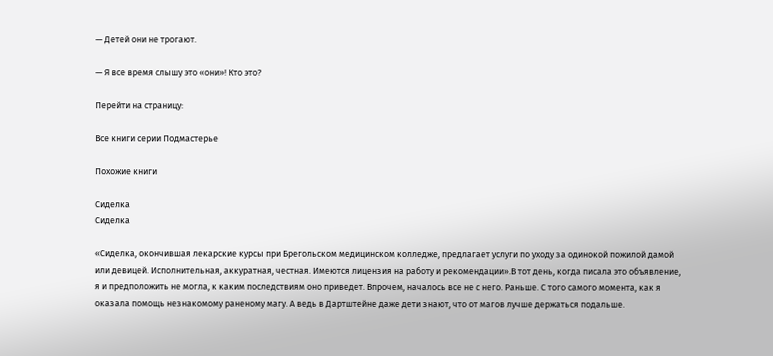— Детей они не трогают.

— Я все время слышу это «они»! Кто это?

Перейти на страницу:

Все книги серии Подмастерье

Похожие книги

Сиделка
Сиделка

«Сиделка, окончившая лекарские курсы при Брегольском медицинском колледже, предлагает услуги по уходу за одинокой пожилой дамой или девицей. Исполнительная, аккуратная, честная. Имеются лицензия на работу и рекомендации».В тот день, когда писала это объявление, я и предположить не могла, к каким последствиям оно приведет. Впрочем, началось все не с него. Раньше. С того самого момента, как я оказала помощь незнакомому раненому магу. А ведь в Дартштейне даже дети знают, что от магов лучше держаться подальше.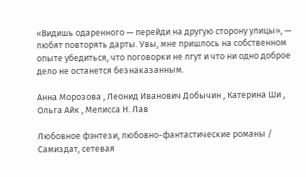«Видишь одаренного — перейди на другую сторону улицы», — любят повторять дарты. Увы, мне пришлось на собственном опыте убедиться, что поговорки не лгут и что ни одно доброе дело не останется безнаказанным.

Анна Морозова , Леонид Иванович Добычин , Катерина Ши , Ольга Айк , Мелисса Н. Лав

Любовное фэнтези, любовно-фантастические романы / Самиздат, сетевая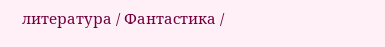литература / Фантастика /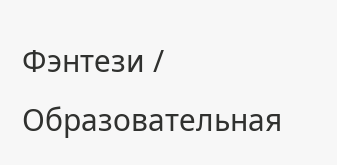Фэнтези / Образовательная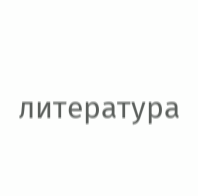литература